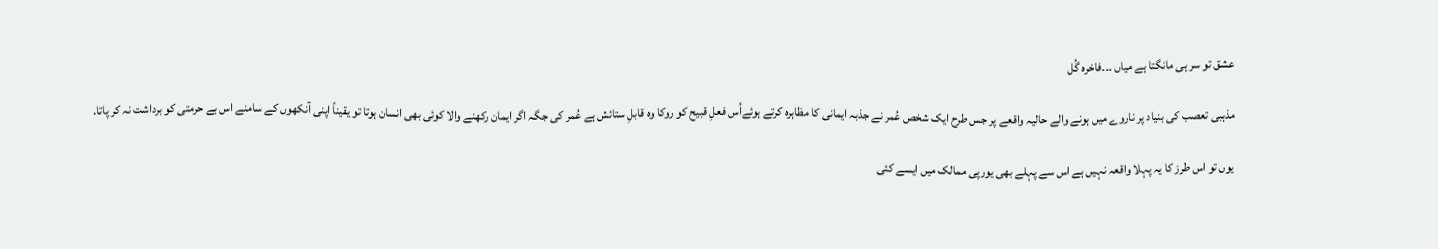عشق تو سر ہی مانگتا ہے میاں ۔۔۔فاخرہ گُل

مذہبی تعصب کی بنیاد پر ناروے میں ہونے والے حالیہ واقعے پر جس طرح ایک شخص عُمر نے جذبہ ایمانی کا مظاہرہ کرتے ہوئےاُس فعلِ قبیح کو روکا وہ قابلِ ستائش ہے عُمر کی جگہ اگر ایمان رکھنے والا کوئی بھی انسان ہوتا تو یقیناً اپنی آنکھوں کے سامنے اس بے حرمتی کو برداشت نہ کر پاتا.

یوں تو اس طرز کا یہ پہلا واقعہ نہیں ہے اس سے پہلے بھی یورپی ممالک میں ایسے کئی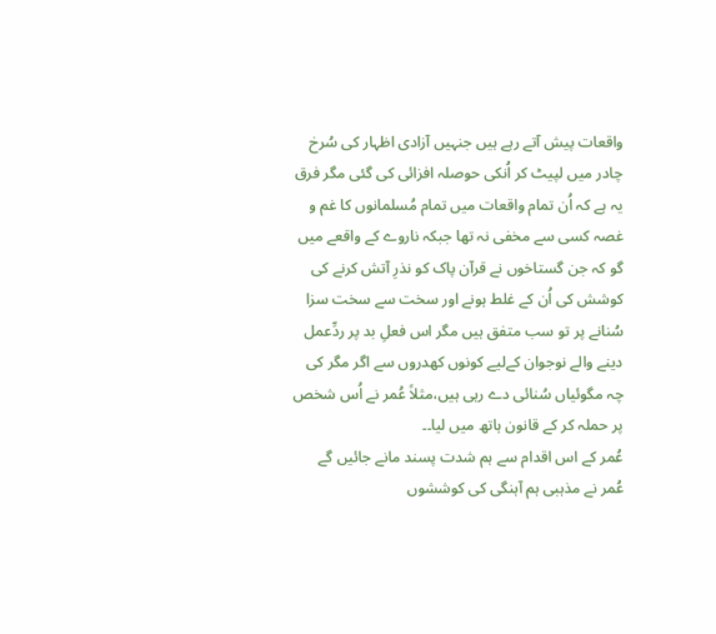واقعات پیش آتے رہے ہیں جنہیں آزادی اظہار کی سُرخ چادر میں لپیٹ کر اُنکی حوصلہ افزائی کی گئی مگر فرق یہ ہے کہ اُن تمام واقعات میں تمام مُسلمانوں کا غم و غصہ کسی سے مخفی نہ تھا جبکہ ناروے کے واقعے میں گو کہ جن گستاخوں نے قرآن پاک کو نذرِ آتش کرنے کی کوشش کی اُن کے غلط ہونے اور سخت سے سخت سزا سُنانے پر تو سب متفق ہیں مگر اس فعلِ بد پر ردِّعمل دینے والے نوجوان کےلیے کونوں کھدروں سے اگر مگر کی چہ مگوئیاں سُنائی دے رہی ہیں،مثلاً عُمر نے اُس شخص پر حملہ کر کے قانون ہاتھ میں لیا۔۔
عُمر کے اس اقدام سے ہم شدت پسند مانے جائیں گے
عُمر نے مذہبی ہم آہنگی کی کوششوں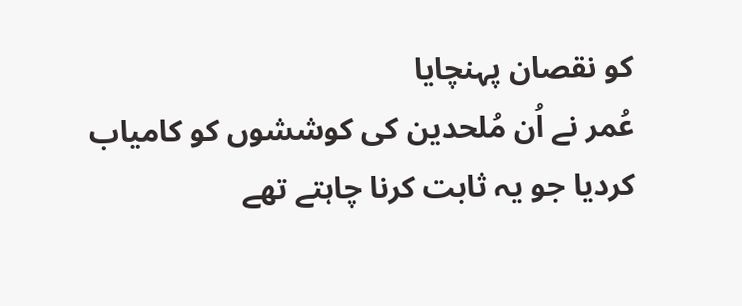کو نقصان پہنچایا
عُمر نے اُن مُلحدین کی کوششوں کو کامیاب کردیا جو یہ ثابت کرنا چاہتے تھے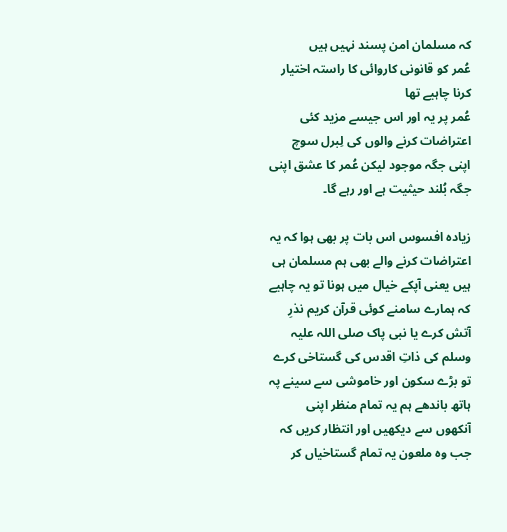کہ مسلمان امن پسند نہیں ہیں
عُمر کو قانونی کاروائی کا راستہ اختیار کرنا چاہیے تھا
عُمر پر یہ اور اس جیسے مزید کئی اعتراضات کرنے والوں کی لِبرل سوچ اپنی جگہ موجود لیکن عُمر کا عشق اپنی جگہ بُلند حیثیت ہے اور رہے گا۔

زیادہ افسوس اس بات پر بھی ہوا کہ یہ اعتراضات کرنے والے بھی ہم مسلمان ہی ہیں یعنی آپکے خیال میں ہونا تو یہ چاہیے کہ ہمارے سامنے کوئی قرآن کریم نذرِ آتش کرے یا نبی پاک صلی اللہ علیہ وسلم کی ذاتِ اقدس کی گستاخی کرے تو بڑے سکون اور خاموشی سے سینے پہ ہاتھ باندھے ہم یہ تمام منظر اپنی آنکھوں سے دیکھیں اور انتظار کریں کہ جب وہ ملعون یہ تمام گستاخیاں کر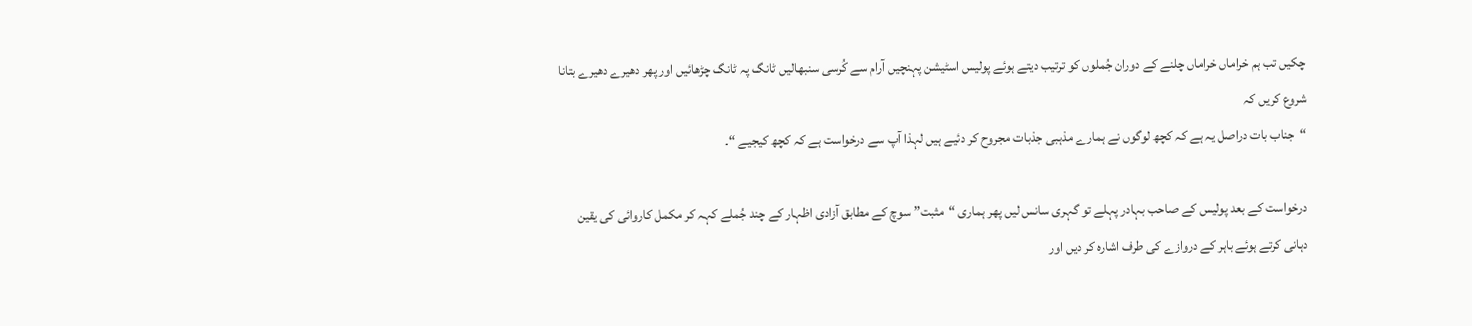چکیں تب ہم خراماں خراماں چلنے کے دوران جُملوں کو ترتیب دیتے ہوئے پولیس اسٹیشن پہنچیں آرام سے کُرسی سنبھالیں ٹانگ پہ ٹانگ چڑھائیں اور پھر دھیرے دھیرے بتانا شروع کریں کہ
“جناب بات دراصل یہ ہے کہ کچھ لوگوں نے ہمارے مذہبی جذبات مجروح کر دئیے ہیں لہذا آپ سے درخواست ہے کہ کچھ کیجیے “۔

درخواست کے بعد پولیس کے صاحب بہادر پہلے تو گہری سانس لیں پھر ہماری “مثبت” سوچ کے مطابق آزادی اظہار کے چند جُملے کہہ کر مکمل کاروائی کی یقین دہانی کرتے ہوئے باہر کے دروازے کی طرف اشارہ کر دیں اور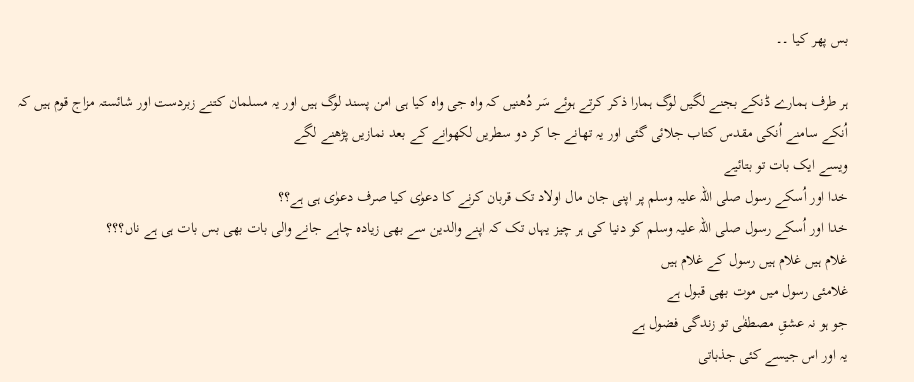بس پھر کیا ۔۔

ہر طرف ہمارے ڈنکے بجنے لگیں لوگ ہمارا ذکر کرتے ہوئے سَر دُھنیں کہ واہ جی واہ کیا ہی امن پسند لوگ ہیں اور یہ مسلمان کتنے زبردست اور شائستہ مزاج قوم ہیں کہ اُنکے سامنے اُنکی مقدس کتاب جلائی گئی اور یہ تھانے جا کر دو سطریں لکھوانے کے بعد نمازیں پڑھنے لگے
ویسے ایک بات تو بتائیے
خدا اور اُسکے رسول صلی اللہ علیہ وسلم پر اپنی جان مال اولاد تک قربان کرنے کا دعوٰی کیا صرف دعوٰی ہی ہے؟؟
خدا اور اُسکے رسول صلی اللہ علیہ وسلم کو دنیا کی ہر چیز یہاں تک کہ اپنے والدین سے بھی زیادہ چاہے جانے والی بات بھی بس بات ہی ہے ناں؟؟؟
غلام ہیں غلام ہیں رسول کے غلام ہیں
غلامئی رسول میں موت بھی قبول ہے
جو ہو نہ عشقِ مصطفٰی تو زندگی فضول ہے
یہ اور اس جیسے کئی جذباتی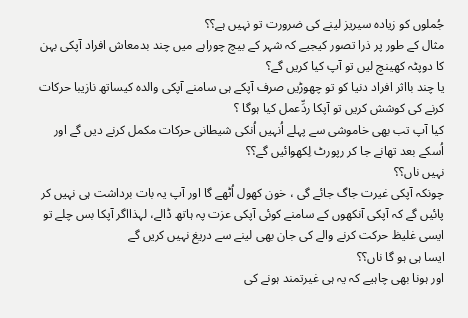جُملوں کو زیادہ سیریز لینے کی ضرورت تو نہیں ہے؟؟
مثال کے طور پر ذرا تصور کیجیے کہ شہر کے بیچ چوراہے میں چند بدمعاش افراد آپکی بہن کا دوپٹہ کھینچ لیں تو آپ کیا کریں گے؟
یا چند بااثر افراد دنیا کو تو چھوڑیں صرف آپکے ہی سامنے آپکی والدہ کیساتھ نازیبا حرکات کرنے کی کوشش کریں تو آپکا ردِّعمل کیا ہوگا ؟
کیا آپ تب بھی خاموشی سے پہلے اُنہیں اُنکی شیطانی حرکات مکمل کرنے دیں گے اور اُسکے بعد تھانے جا کر رپورٹ لِکھوائیں گے؟؟
نہیں ناں؟؟
چونکہ آپکی غیرت جاگ جائے گی ، خون کھول اُٹھے گا اور آپ یہ بات برداشت ہی نہیں کر پائیں گے کہ آپکی آنکھوں کے سامنے کوئی آپکی عزت پہ ہاتھ ڈالے، لہذااگر آپکا بس چلے تو ایسی غلیظ حرکت کرنے والے کی جان بھی لینے سے دریغ نہیں کریں گے
ایسا ہی ہو گا ناں؟؟
اور ہونا بھی چاہیے کہ یہ ہی غیرتمند ہونے کی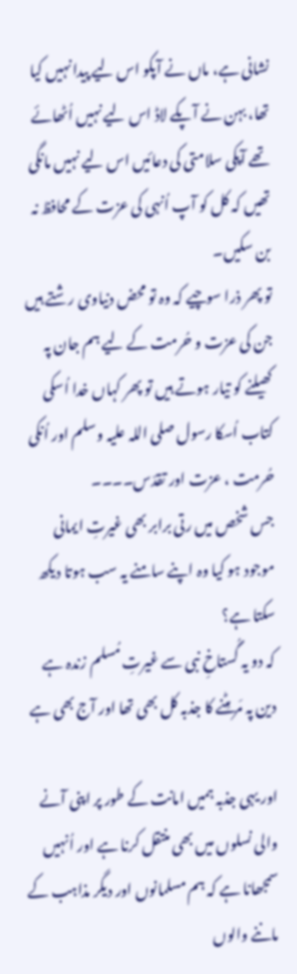نشانی ہے، ماں نے آپکو اس لیے پیدا نہیں کیا تھا، بہن نے آپکے لاڈ اس لیے نہیں اُٹھائے تھے آپکی سلامتی کی دعائیں اس لیے نہیں مانگی تھیں کہ کل کو آپ اُنہی کی عزت کے محافظ نہ بن سکیں۔
تو پھر ذرا سوچیے کہ وہ تو محض دنیاوی رشتے ہیں جن کی عزت و حُرمت کے لیے ہم جان پہ کھیلنے کو تیار ہوتے ہیں تو پھر کہاں خدا اُسکی کتاب اُسکا رسول صلی اللہ علیہ وسلم اور اُنکی حُرمت ، عزت اور تقدّس۔۔۔۔
جس شخص میں رتی برابر بھی غیرتِ ایمانی موجود ہو کیا وہ اپنے سامنے یہ سب ہوتا دیکھ سکتا ہے؟
کہ دو یہ گُستاخِ نبی سے غیرتِ مُسلم زندہ ہے
دین پہ مَر مِٹنے کا جذبہ کل بھی تھا اور آج بھی ہے

اور یہی جذبہ ہمیں امانت کے طور پر اپنی آنے والی نسلوں میں بھی منتقل کرنا ہے اور اُنہیں سمجھانا ہے کہ ہم مسلمانوں اور دیگر مذاہب کے ماننے والوں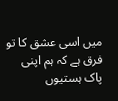میں اسی عشق کا تو فرق ہے کہ ہم اپنی پاک ہستیوں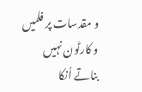و مقدسات پر فلمیں و کارٹون نہیں بناتے اُنکا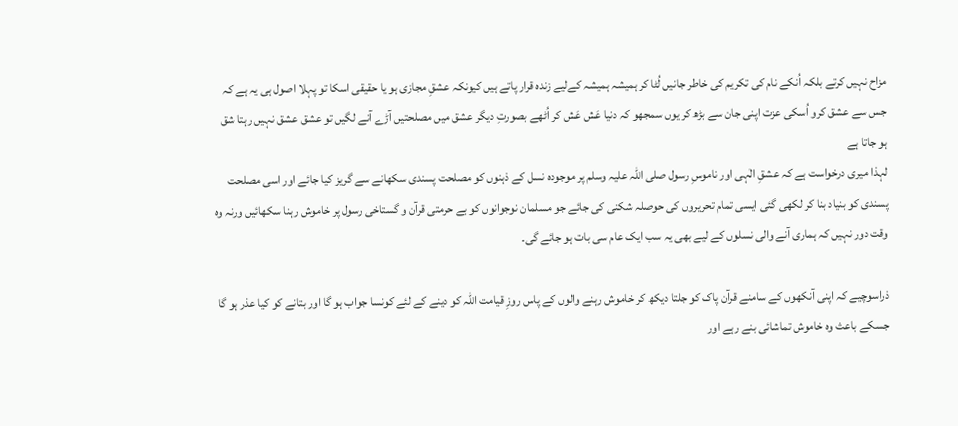مزاح نہیں کرتے بلکہ اُنکے نام کی تکریم کی خاطر جانیں لُٹا کر ہمیشہ ہمیشہ کےلیے زندہ قرار پاتے ہیں کیونکہ عشقِ مجازی ہو یا حقیقی اسکا تو پہلا اصول ہی یہ ہے کہ جس سے عشق کرو اُسکی عزت اپنی جان سے بڑھ کر یوں سمجھو کہ دنیا عَش عَش کر اُٹھے بصورتِ دیگر عشق میں مصلحتیں آڑے آنے لگیں تو عشق عشق نہیں رہتا شق ہو جاتا ہے
لہذا میری درخواست ہے کہ عشقِ الٰہی اور ناموسِ رسول صلی اللہ علیہ وسلم پر موجودہ نسل کے ذہنوں کو مصلحت پسندی سکھانے سے گریز کیا جائے اور اسی مصلحت پسندی کو بنیاد بنا کر لکھی گئی ایسی تمام تحریروں کی حوصلہ شکنی کی جائے جو مسلمان نوجوانوں کو بے حرمتی قرآن و گستاخی رسول پر خاموش رہنا سکھائیں ورنہ وہ وقت دور نہیں کہ ہماری آنے والی نسلوں کے لیے بھی یہ سب ایک عام سی بات ہو جائے گی۔

ذراسوچیے کہ اپنی آنکھوں کے سامنے قرآن پاک کو جلتا دیکھ کر خاموش رہنے والوں کے پاس روزِ قیامت اللہ کو دینے کے لئے کونسا جواب ہو گا اور بتانے کو کیا عذر ہو گا جسکے باعث وہ خاموش تماشائی بنے رہے اور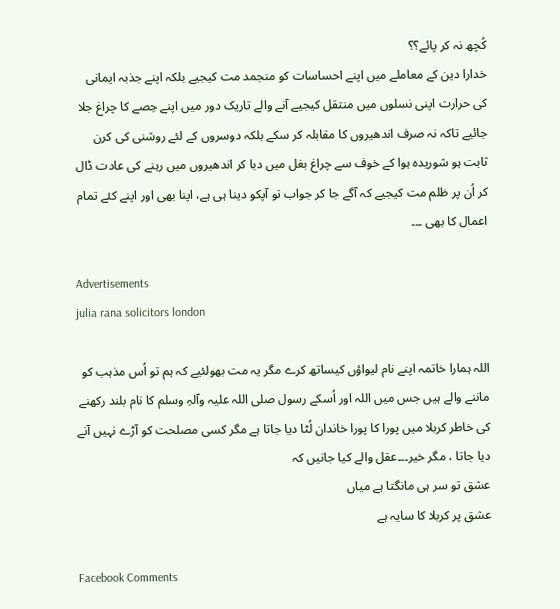کُچھ نہ کر پائے؟؟
خدارا دین کے معاملے میں اپنے احساسات کو منجمد مت کیجیے بلکہ اپنے جذبہ ایمانی کی حرارت اپنی نسلوں میں منتقل کیجیے آنے والے تاریک دور میں اپنے حِصے کا چراغ جلا جائیے تاکہ نہ صرف اندھیروں کا مقابلہ کر سکے بلکہ دوسروں کے لئے روشنی کی کرن ثابت ہو شوریدہ ہوا کے خوف سے چراغ بغل میں دبا کر اندھیروں میں رہنے کی عادت ڈال کر اُن پر ظلم مت کیجیے کہ آگے جا کر جواب تو آپکو دینا ہی ہے، اپنا بھی اور اپنے کئے تمام اعمال کا بھی ۔۔۔

Advertisements
julia rana solicitors london

اللہ ہمارا خاتمہ اپنے نام لیواؤں کیساتھ کرے مگر یہ مت بھولئیے کہ ہم تو اُس مذہب کو ماننے والے ہیں جس میں اللہ اور اُسکے رسول صلی اللہ علیہ وآلہِ وسلم کا نام بلند رکھنے کی خاطر کربلا میں پورا کا پورا خاندان لُٹا دیا جاتا ہے مگر کسی مصلحت کو آڑے نہیں آنے دیا جاتا ، مگر خیر۔۔۔عقل والے کیا جانیں کہ
عشق تو سر ہی مانگتا ہے میاں
عشق پر کربلا کا سایہ ہے

Facebook Comments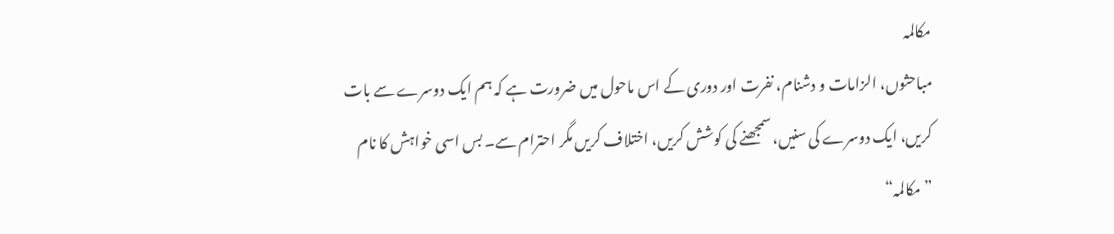مکالمہ
مباحثوں، الزامات و دشنام، نفرت اور دوری کے اس ماحول میں ضرورت ہے کہ ہم ایک دوسرے سے بات کریں، ایک دوسرے کی سنیں، سمجھنے کی کوشش کریں، اختلاف کریں مگر احترام سے۔ بس اسی خواہش کا نام ”مکالمہ“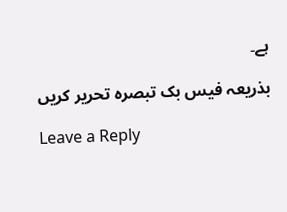ہے۔

بذریعہ فیس بک تبصرہ تحریر کریں

Leave a Reply